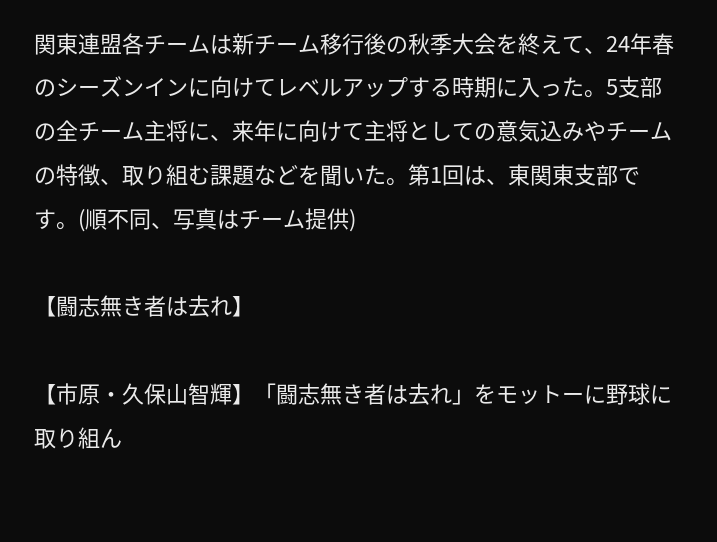関東連盟各チームは新チーム移行後の秋季大会を終えて、24年春のシーズンインに向けてレベルアップする時期に入った。5支部の全チーム主将に、来年に向けて主将としての意気込みやチームの特徴、取り組む課題などを聞いた。第1回は、東関東支部です。(順不同、写真はチーム提供)

【闘志無き者は去れ】

【市原・久保山智輝】「闘志無き者は去れ」をモットーに野球に取り組ん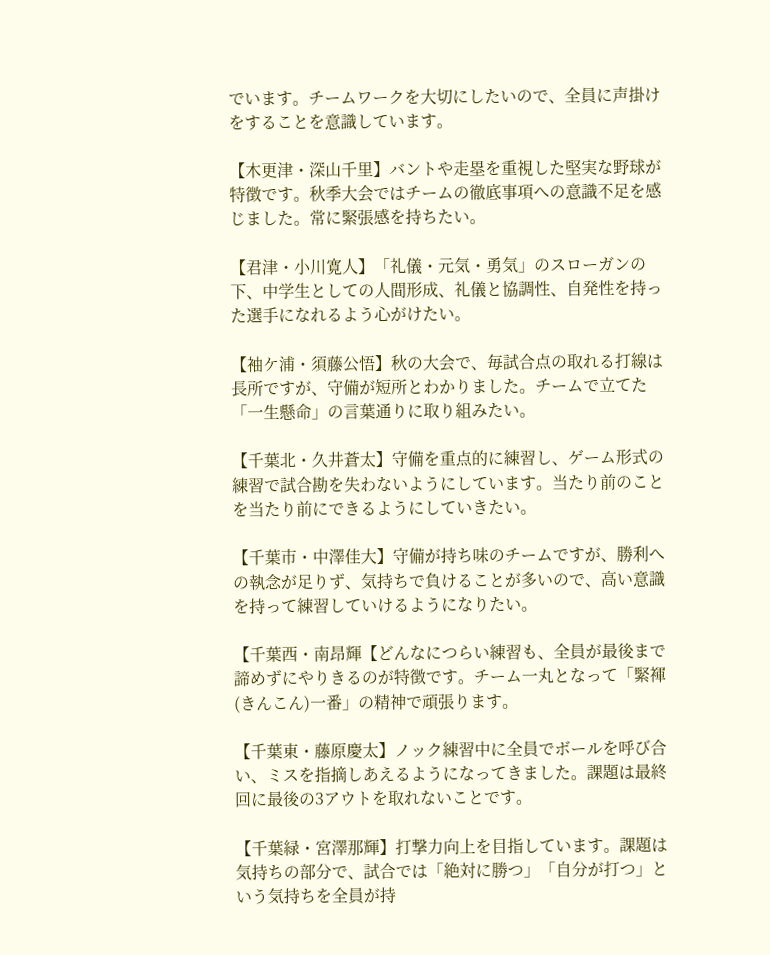でいます。チームワークを大切にしたいので、全員に声掛けをすることを意識しています。

【木更津・深山千里】バントや走塁を重視した堅実な野球が特徴です。秋季大会ではチームの徹底事項への意識不足を感じました。常に緊張感を持ちたい。

【君津・小川寛人】「礼儀・元気・勇気」のスローガンの下、中学生としての人間形成、礼儀と協調性、自発性を持った選手になれるよう心がけたい。

【袖ケ浦・須藤公悟】秋の大会で、毎試合点の取れる打線は長所ですが、守備が短所とわかりました。チームで立てた「一生懸命」の言葉通りに取り組みたい。

【千葉北・久井蒼太】守備を重点的に練習し、ゲーム形式の練習で試合勘を失わないようにしています。当たり前のことを当たり前にできるようにしていきたい。

【千葉市・中澤佳大】守備が持ち味のチームですが、勝利への執念が足りず、気持ちで負けることが多いので、高い意識を持って練習していけるようになりたい。

【千葉西・南昂輝【どんなにつらい練習も、全員が最後まで諦めずにやりきるのが特徴です。チーム一丸となって「緊褌(きんこん)一番」の精神で頑張ります。

【千葉東・藤原慶太】ノック練習中に全員でボールを呼び合い、ミスを指摘しあえるようになってきました。課題は最終回に最後の3アウトを取れないことです。

【千葉緑・宮澤那輝】打撃力向上を目指しています。課題は気持ちの部分で、試合では「絶対に勝つ」「自分が打つ」という気持ちを全員が持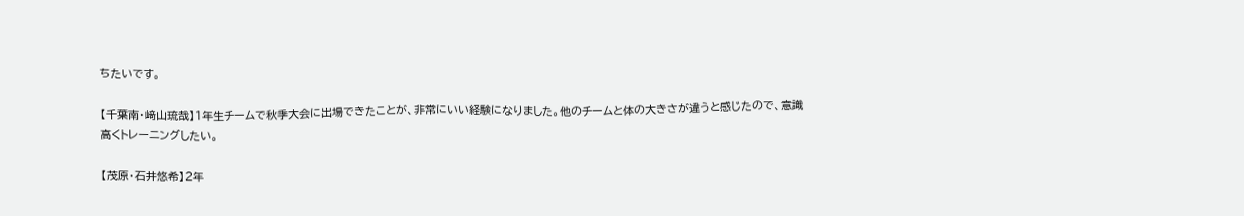ちたいです。

【千葉南・﨑山琉哉】1年生チームで秋季大会に出場できたことが、非常にいい経験になりました。他のチームと体の大きさが違うと感じたので、意識高くトレーニングしたい。

【茂原・石井悠希】2年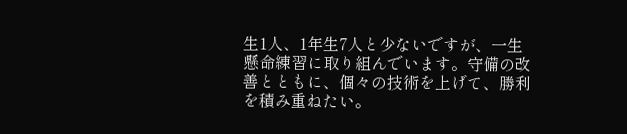生1人、1年生7人と少ないですが、一生懸命練習に取り組んでいます。守備の改善とともに、個々の技術を上げて、勝利を積み重ねたい。